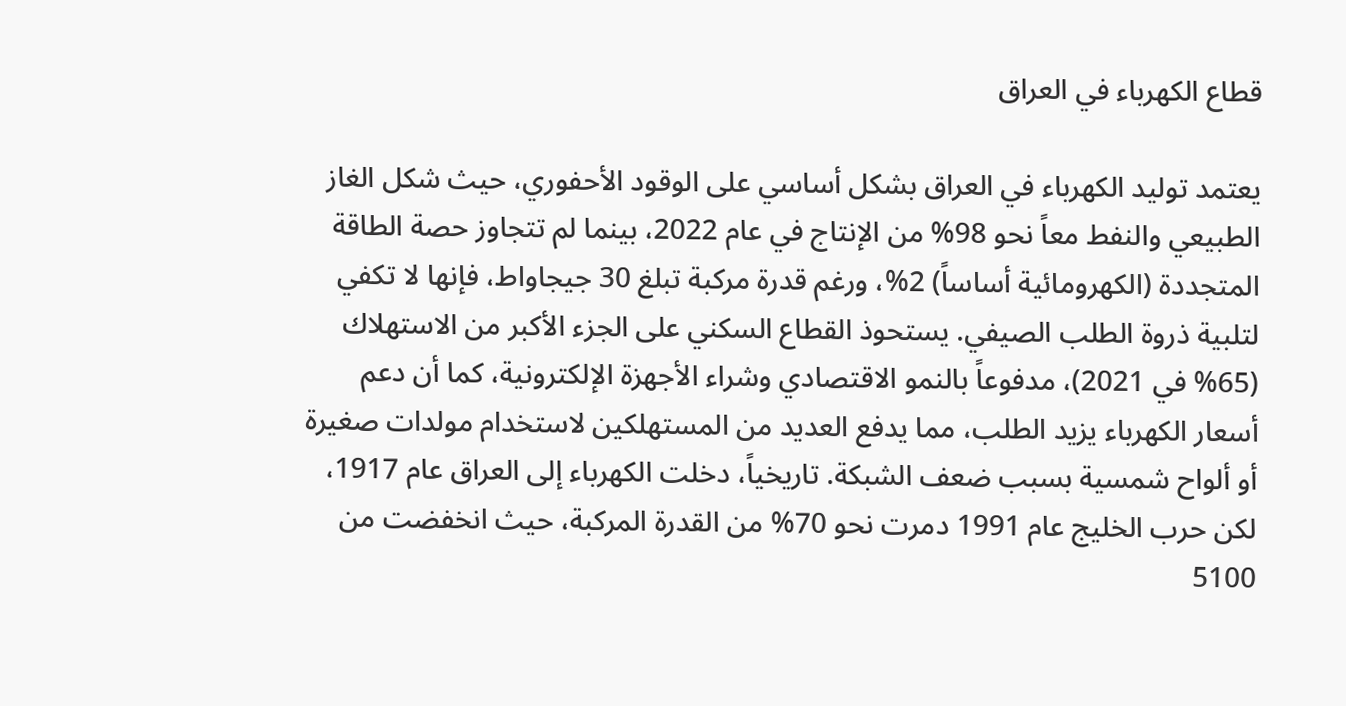قطاع الكهرباء في العراق

يعتمد توليد الكهرباء في العراق بشكل أساسي على الوقود الأحفوري، حيث شكل الغاز الطبيعي والنفط معاً نحو 98% من الإنتاج في عام 2022، بينما لم تتجاوز حصة الطاقة المتجددة (الكهرومائية أساساً) 2%، ورغم قدرة مركبة تبلغ 30 جيجاواط، فإنها لا تكفي لتلبية ذروة الطلب الصيفي. يستحوذ القطاع السكني على الجزء الأكبر من الاستهلاك (65% في 2021)، مدفوعاً بالنمو الاقتصادي وشراء الأجهزة الإلكترونية، كما أن دعم أسعار الكهرباء يزيد الطلب، مما يدفع العديد من المستهلكين لاستخدام مولدات صغيرة أو ألواح شمسية بسبب ضعف الشبكة. تاريخياً، دخلت الكهرباء إلى العراق عام 1917، لكن حرب الخليج عام 1991 دمرت نحو 70% من القدرة المركبة، حيث انخفضت من 5100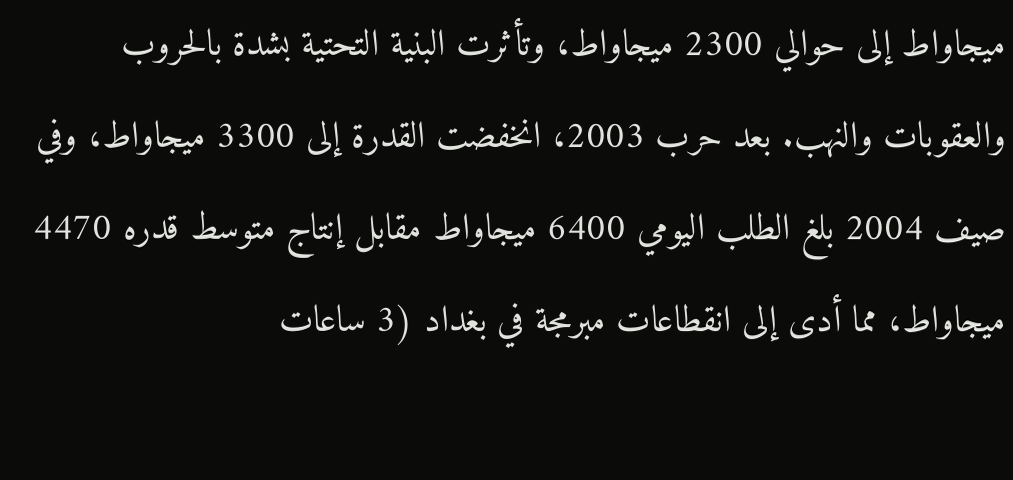ميجاواط إلى حوالي 2300 ميجاواط، وتأثرت البنية التحتية بشدة بالحروب والعقوبات والنهب. بعد حرب 2003، انخفضت القدرة إلى 3300 ميجاواط، وفي صيف 2004 بلغ الطلب اليومي 6400 ميجاواط مقابل إنتاج متوسط قدره 4470 ميجاواط، مما أدى إلى انقطاعات مبرمجة في بغداد (3 ساعات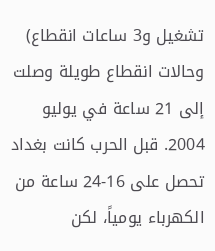تشغيل و3 ساعات انقطاع) وحالات انقطاع طويلة وصلت إلى 21 ساعة في يوليو 2004. قبل الحرب كانت بغداد تحصل على 16-24 ساعة من الكهرباء يومياً، لكن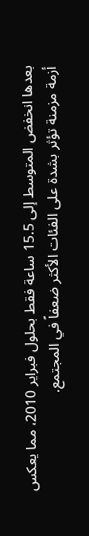بعدها انخفض المتوسط إلى 15.5 ساعة فقط بحلول فبراير 2010، مما يعكس أزمة مزمنة تؤثر بشدة على الفئات الأكثر ضعفاً في المجتمع.